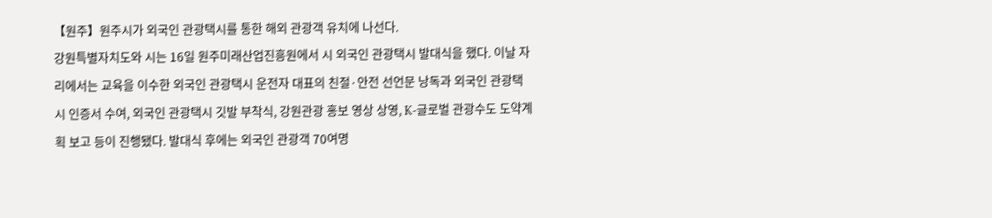【원주】원주시가 외국인 관광택시를 통한 해외 관광객 유치에 나선다.
강원특별자치도와 시는 16일 원주미래산업진흥원에서 시 외국인 관광택시 발대식을 했다. 이날 자리에서는 교육을 이수한 외국인 관광택시 운전자 대표의 친절·안전 선언문 낭독과 외국인 관광택시 인증서 수여, 외국인 관광택시 깃발 부착식, 강원관광 홍보 영상 상영, K-글로벌 관광수도 도약계획 보고 등이 진행됐다. 발대식 후에는 외국인 관광객 70여명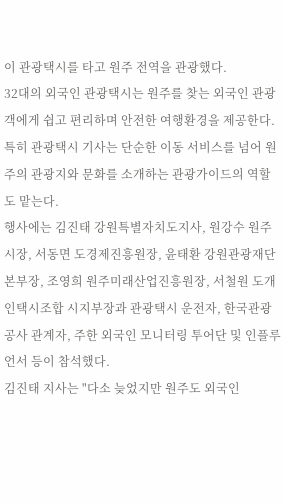이 관광택시를 타고 원주 전역을 관광했다.
32대의 외국인 관광택시는 원주를 찾는 외국인 관광객에게 쉽고 편리하며 안전한 여행환경을 제공한다. 특히 관광택시 기사는 단순한 이동 서비스를 넘어 원주의 관광지와 문화를 소개하는 관광가이드의 역할도 맡는다.
행사에는 김진태 강원특별자치도지사, 원강수 원주시장, 서동면 도경제진흥원장, 윤태환 강원관광재단 본부장, 조영희 원주미래산업진흥원장, 서철원 도개인택시조합 시지부장과 관광택시 운전자, 한국관광공사 관계자, 주한 외국인 모니터링 투어단 및 인플루언서 등이 참석했다.
김진태 지사는 "다소 늦었지만 원주도 외국인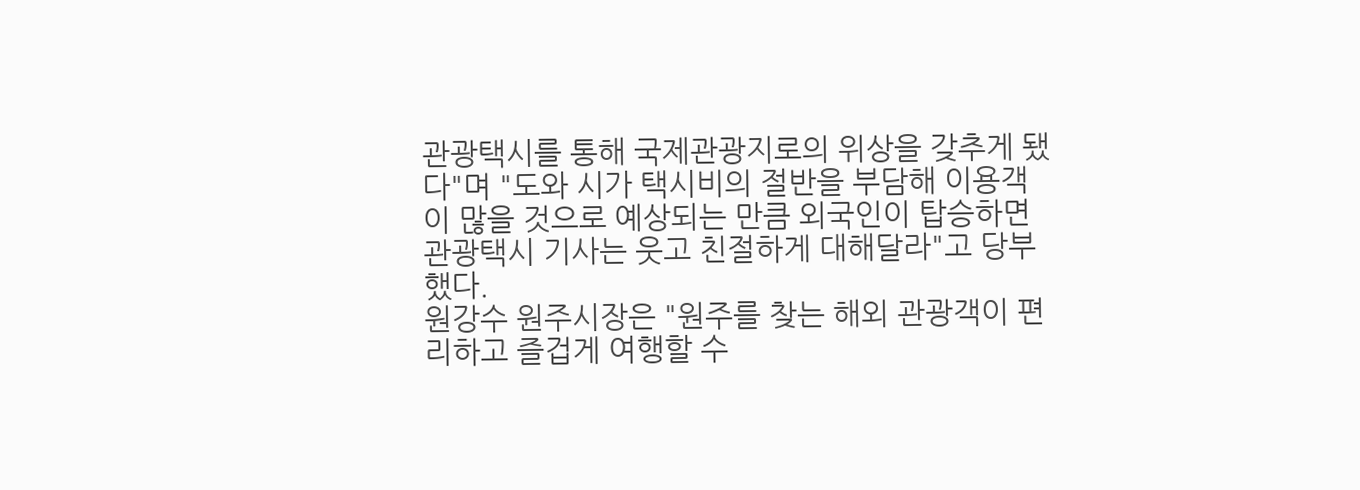관광택시를 통해 국제관광지로의 위상을 갖추게 됐다"며 "도와 시가 택시비의 절반을 부담해 이용객이 많을 것으로 예상되는 만큼 외국인이 탑승하면 관광택시 기사는 웃고 친절하게 대해달라"고 당부했다.
원강수 원주시장은 "원주를 찾는 해외 관광객이 편리하고 즐겁게 여행할 수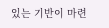있는 기반이 마련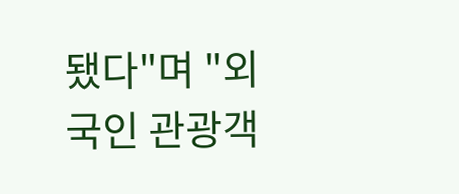됐다"며 "외국인 관광객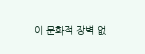이 문화적 장벽 없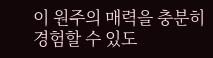이 원주의 매력을 충분히 경험할 수 있도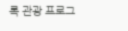록 관광 프로그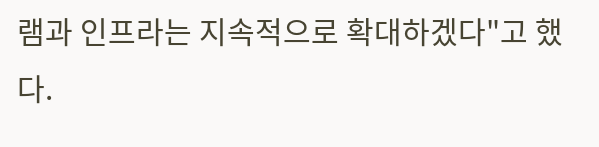램과 인프라는 지속적으로 확대하겠다"고 했다.